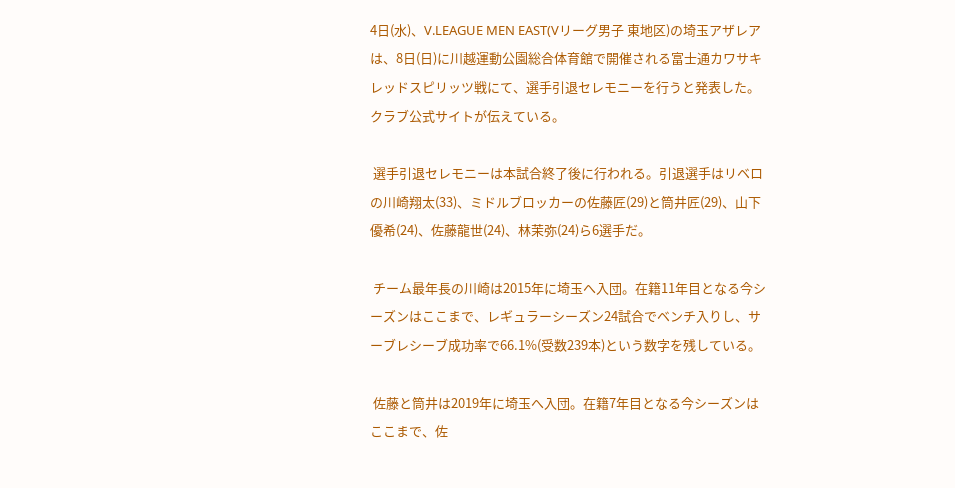4日(水)、V.LEAGUE MEN EAST(Vリーグ男子 東地区)の埼玉アザレアは、8日(日)に川越運動公園総合体育館で開催される富士通カワサキレッドスピリッツ戦にて、選手引退セレモニーを行うと発表した。クラブ公式サイトが伝えている。

 選手引退セレモニーは本試合終了後に行われる。引退選手はリベロの川崎翔太(33)、ミドルブロッカーの佐藤匠(29)と筒井匠(29)、山下優希(24)、佐藤龍世(24)、林茉弥(24)ら6選手だ。

 チーム最年長の川崎は2015年に埼玉へ入団。在籍11年目となる今シーズンはここまで、レギュラーシーズン24試合でベンチ入りし、サーブレシーブ成功率で66.1%(受数239本)という数字を残している。

 佐藤と筒井は2019年に埼玉へ入団。在籍7年目となる今シーズンはここまで、佐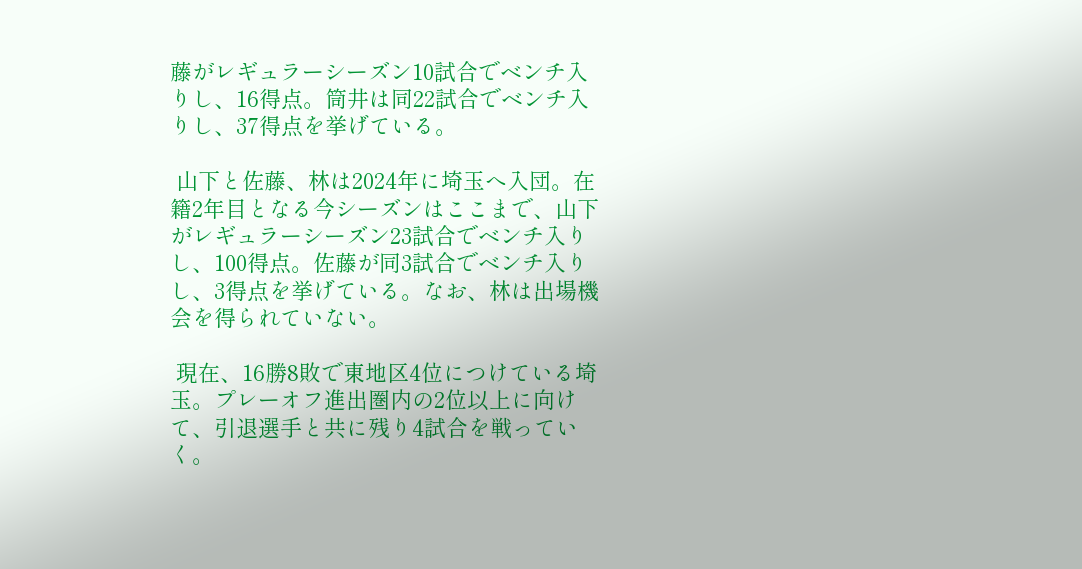藤がレギュラーシーズン10試合でベンチ入りし、16得点。筒井は同22試合でベンチ入りし、37得点を挙げている。

 山下と佐藤、林は2024年に埼玉へ入団。在籍2年目となる今シーズンはここまで、山下がレギュラーシーズン23試合でベンチ入りし、100得点。佐藤が同3試合でベンチ入りし、3得点を挙げている。なお、林は出場機会を得られていない。

 現在、16勝8敗で東地区4位につけている埼玉。プレーオフ進出圏内の2位以上に向けて、引退選手と共に残り4試合を戦っていく。